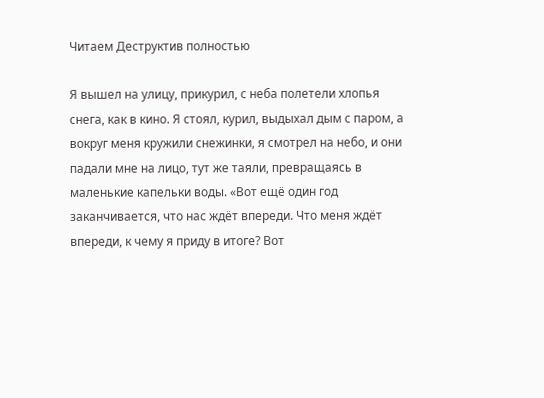Читаем Деструктив полностью

Я вышел на улицу, прикурил, с неба полетели хлопья снега, как в кино. Я стоял, курил, выдыхал дым с паром, а вокруг меня кружили снежинки, я смотрел на небо, и они падали мне на лицо, тут же таяли, превращаясь в маленькие капельки воды. «Вот ещё один год заканчивается, что нас ждёт впереди. Что меня ждёт впереди, к чему я приду в итоге? Вот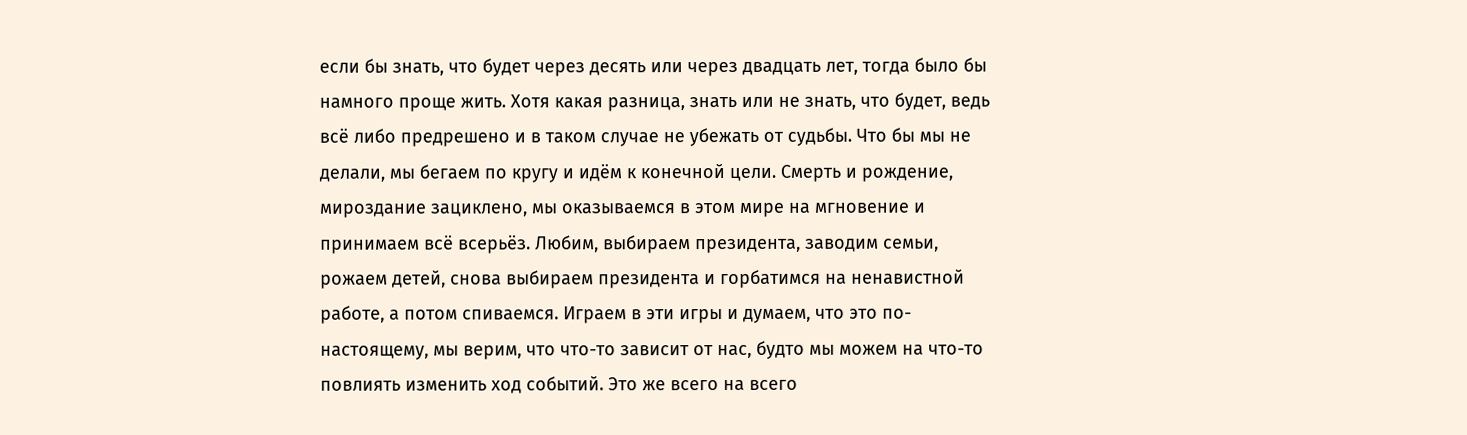если бы знать, что будет через десять или через двадцать лет, тогда было бы намного проще жить. Хотя какая разница, знать или не знать, что будет, ведь всё либо предрешено и в таком случае не убежать от судьбы. Что бы мы не делали, мы бегаем по кругу и идём к конечной цели. Смерть и рождение, мироздание зациклено, мы оказываемся в этом мире на мгновение и принимаем всё всерьёз. Любим, выбираем президента, заводим семьи, рожаем детей, снова выбираем президента и горбатимся на ненавистной работе, а потом спиваемся. Играем в эти игры и думаем, что это по-настоящему, мы верим, что что-то зависит от нас, будто мы можем на что-то повлиять изменить ход событий. Это же всего на всего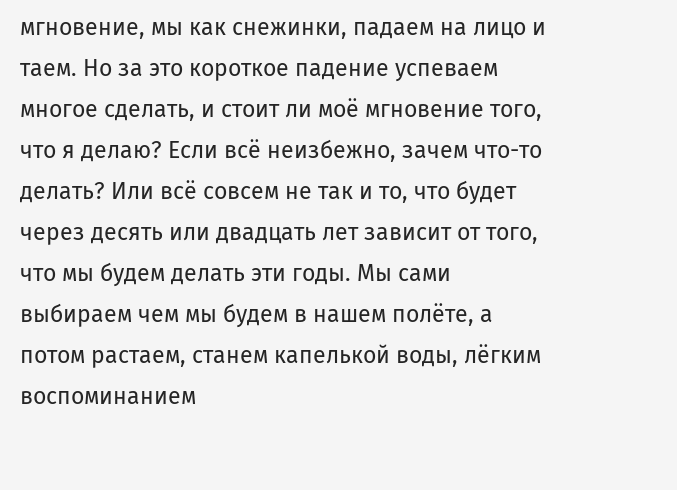мгновение, мы как снежинки, падаем на лицо и таем. Но за это короткое падение успеваем многое сделать, и стоит ли моё мгновение того, что я делаю? Если всё неизбежно, зачем что-то делать? Или всё совсем не так и то, что будет через десять или двадцать лет зависит от того, что мы будем делать эти годы. Мы сами выбираем чем мы будем в нашем полёте, а потом растаем, станем капелькой воды, лёгким воспоминанием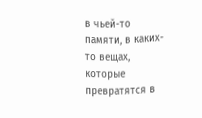в чьей-то памяти, в каких-то вещах, которые превратятся в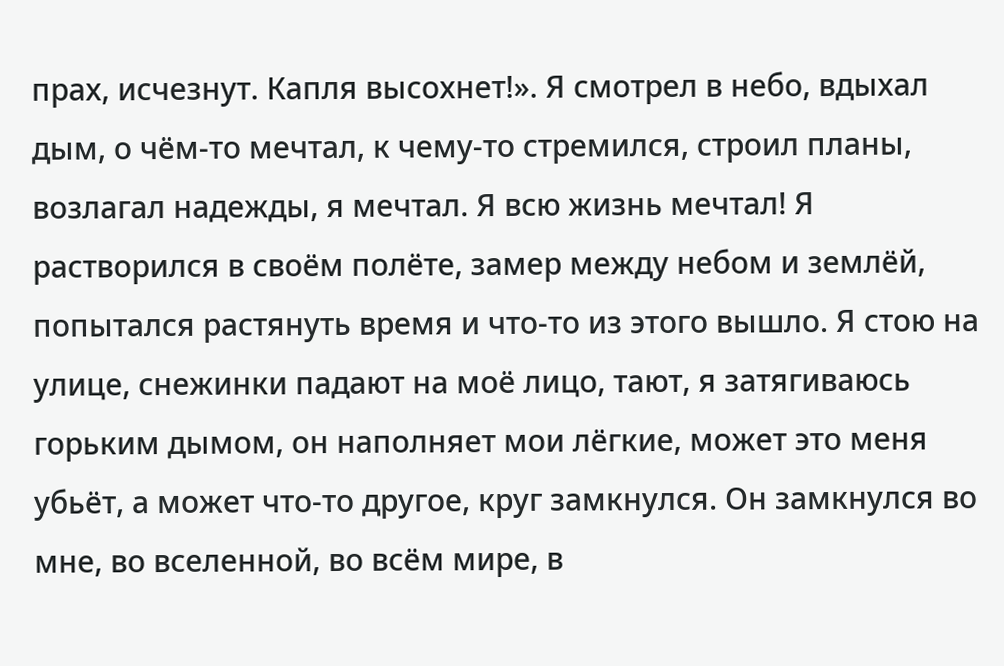прах, исчезнут. Капля высохнет!». Я смотрел в небо, вдыхал дым, о чём-то мечтал, к чему-то стремился, строил планы, возлагал надежды, я мечтал. Я всю жизнь мечтал! Я растворился в своём полёте, замер между небом и землёй, попытался растянуть время и что-то из этого вышло. Я стою на улице, снежинки падают на моё лицо, тают, я затягиваюсь горьким дымом, он наполняет мои лёгкие, может это меня убьёт, а может что-то другое, круг замкнулся. Он замкнулся во мне, во вселенной, во всём мире, в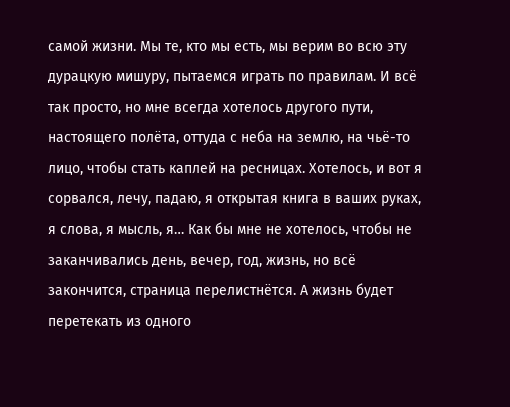самой жизни. Мы те, кто мы есть, мы верим во всю эту дурацкую мишуру, пытаемся играть по правилам. И всё так просто, но мне всегда хотелось другого пути, настоящего полёта, оттуда с неба на землю, на чьё-то лицо, чтобы стать каплей на ресницах. Хотелось, и вот я сорвался, лечу, падаю, я открытая книга в ваших руках, я слова, я мысль, я… Как бы мне не хотелось, чтобы не заканчивались день, вечер, год, жизнь, но всё закончится, страница перелистнётся. А жизнь будет перетекать из одного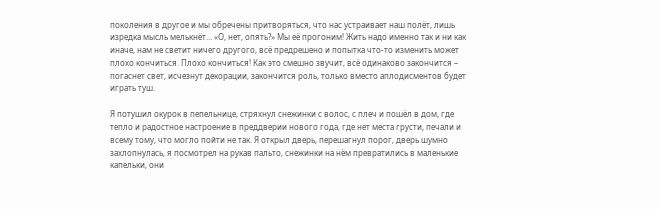поколения в другое и мы обречены притворяться, что нас устраивает наш полёт, лишь изредка мысль мелькнёт… «О, нет, опять?» Мы её прогоним! Жить надо именно так и ни как иначе, нам не светит ничего другого, всё предрешено и попытка что-то изменить может плохо кончиться. Плохо кончиться! Как это смешно звучит, всё одинаково закончится – погаснет свет, исчезнут декорации, закончится роль, только вместо аплодисментов будет играть туш.

Я потушил окурок в пепельнице, стряхнул снежинки с волос, с плеч и пошёл в дом, где тепло и радостное настроение в преддверии нового года, где нет места грусти, печали и всему тому, что могло пойти не так. Я открыл дверь, перешагнул порог, дверь шумно захлопнулась, я посмотрел на рукав пальто, снежинки на нём превратились в маленькие капельки, они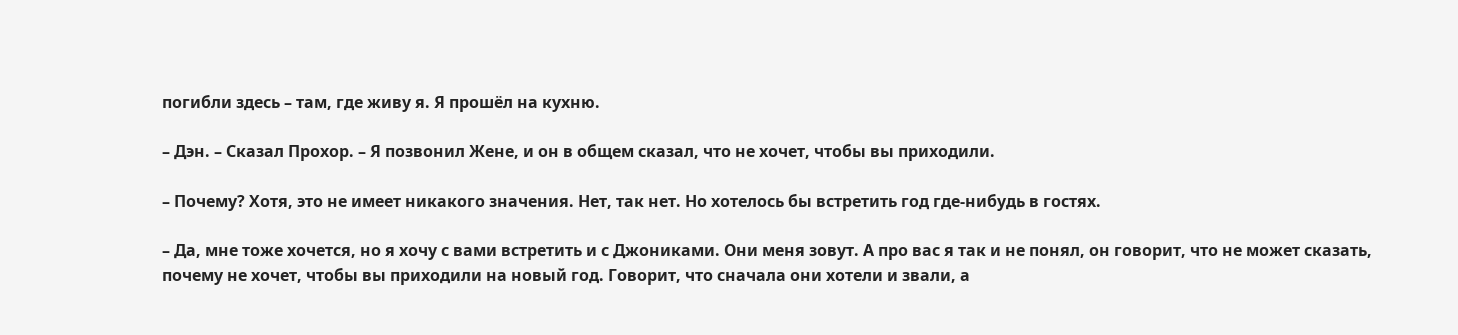погибли здесь – там, где живу я. Я прошёл на кухню.

– Дэн. – Сказал Прохор. – Я позвонил Жене, и он в общем сказал, что не хочет, чтобы вы приходили.

– Почему? Хотя, это не имеет никакого значения. Нет, так нет. Но хотелось бы встретить год где-нибудь в гостях.

– Да, мне тоже хочется, но я хочу с вами встретить и с Джониками. Они меня зовут. А про вас я так и не понял, он говорит, что не может сказать, почему не хочет, чтобы вы приходили на новый год. Говорит, что сначала они хотели и звали, а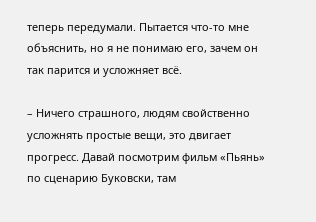теперь передумали. Пытается что-то мне объяснить, но я не понимаю его, зачем он так парится и усложняет всё.

– Ничего страшного, людям свойственно усложнять простые вещи, это двигает прогресс. Давай посмотрим фильм «Пьянь» по сценарию Буковски, там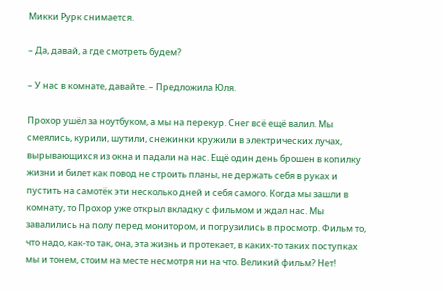Микки Рурк снимается.

– Да, давай, а где смотреть будем?

– У нас в комнате, давайте. – Предложила Юля.

Прохор ушёл за ноутбуком, а мы на перекур. Снег всё ещё валил. Мы смеялись, курили, шутили, снежинки кружили в электрических лучах, вырывающихся из окна и падали на нас. Ещё один день брошен в копилку жизни и билет как повод не строить планы, не держать себя в руках и пустить на самотёк эти несколько дней и себя самого. Когда мы зашли в комнату, то Прохор уже открыл вкладку с фильмом и ждал нас. Мы завалились на полу перед монитором, и погрузились в просмотр. Фильм то, что надо, как-то так, она, эта жизнь и протекает, в каких-то таких поступках мы и тонем, стоим на месте несмотря ни на что. Великий фильм? Нет!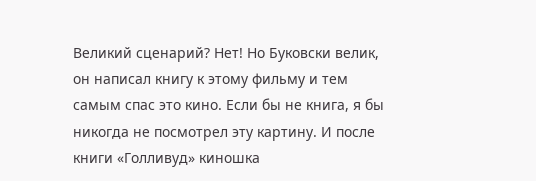Великий сценарий? Нет! Но Буковски велик, он написал книгу к этому фильму и тем самым спас это кино. Если бы не книга, я бы никогда не посмотрел эту картину. И после книги «Голливуд» киношка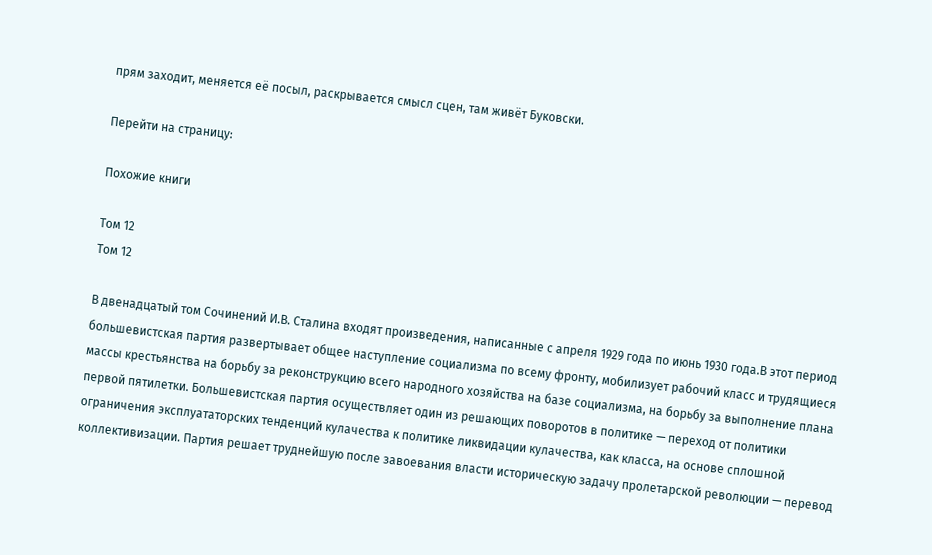прям заходит, меняется её посыл, раскрывается смысл сцен, там живёт Буковски.

Перейти на страницу:

Похожие книги

Том 12
Том 12

В двенадцатый том Сочинений И.В. Сталина входят произведения, написанные с апреля 1929 года по июнь 1930 года.В этот период большевистская партия развертывает общее наступление социализма по всему фронту, мобилизует рабочий класс и трудящиеся массы крестьянства на борьбу за реконструкцию всего народного хозяйства на базе социализма, на борьбу за выполнение плана первой пятилетки. Большевистская партия осуществляет один из решающих поворотов в политике — переход от политики ограничения эксплуататорских тенденций кулачества к политике ликвидации кулачества, как класса, на основе сплошной коллективизации. Партия решает труднейшую после завоевания власти историческую задачу пролетарской революции — перевод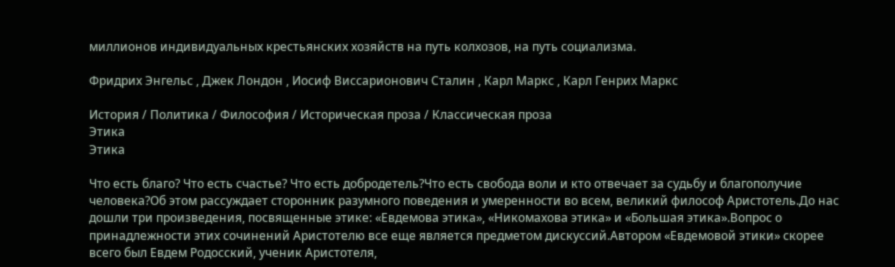миллионов индивидуальных крестьянских хозяйств на путь колхозов, на путь социализма.

Фридрих Энгельс , Джек Лондон , Иосиф Виссарионович Сталин , Карл Маркс , Карл Генрих Маркс

История / Политика / Философия / Историческая проза / Классическая проза
Этика
Этика

Что есть благо? Что есть счастье? Что есть добродетель?Что есть свобода воли и кто отвечает за судьбу и благополучие человека?Об этом рассуждает сторонник разумного поведения и умеренности во всем, великий философ Аристотель.До нас дошли три произведения, посвященные этике: «Евдемова этика», «Никомахова этика» и «Большая этика».Вопрос о принадлежности этих сочинений Аристотелю все еще является предметом дискуссий.Автором «Евдемовой этики» скорее всего был Евдем Родосский, ученик Аристотеля,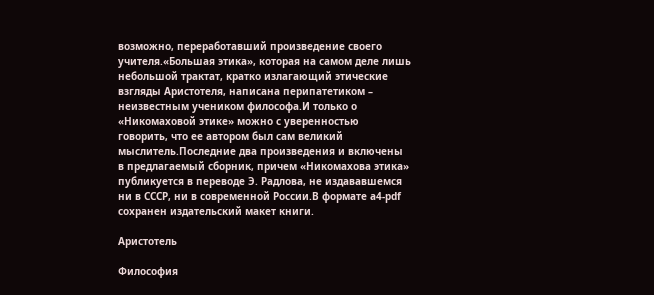возможно, переработавший произведение своего учителя.«Большая этика», которая на самом деле лишь небольшой трактат, кратко излагающий этические взгляды Аристотеля, написана перипатетиком – неизвестным учеником философа.И только о «Никомаховой этике» можно с уверенностью говорить, что ее автором был сам великий мыслитель.Последние два произведения и включены в предлагаемый сборник, причем «Никомахова этика» публикуется в переводе Э. Радлова, не издававшемся ни в СССР, ни в современной России.В формате a4-pdf сохранен издательский макет книги.

Аристотель

Философия